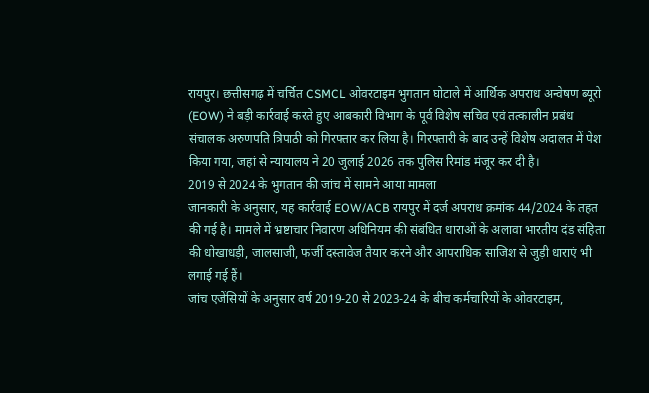रायपुर। छत्तीसगढ़ में चर्चित CSMCL ओवरटाइम भुगतान घोटाले में आर्थिक अपराध अन्वेषण ब्यूरो (EOW) ने बड़ी कार्रवाई करते हुए आबकारी विभाग के पूर्व विशेष सचिव एवं तत्कालीन प्रबंध संचालक अरुणपति त्रिपाठी को गिरफ्तार कर लिया है। गिरफ्तारी के बाद उन्हें विशेष अदालत में पेश किया गया, जहां से न्यायालय ने 20 जुलाई 2026 तक पुलिस रिमांड मंजूर कर दी है।
2019 से 2024 के भुगतान की जांच में सामने आया मामला
जानकारी के अनुसार, यह कार्रवाई EOW/ACB रायपुर में दर्ज अपराध क्रमांक 44/2024 के तहत की गई है। मामले में भ्रष्टाचार निवारण अधिनियम की संबंधित धाराओं के अलावा भारतीय दंड संहिता की धोखाधड़ी, जालसाजी, फर्जी दस्तावेज तैयार करने और आपराधिक साजिश से जुड़ी धाराएं भी लगाई गई हैं।
जांच एजेंसियों के अनुसार वर्ष 2019-20 से 2023-24 के बीच कर्मचारियों के ओवरटाइम,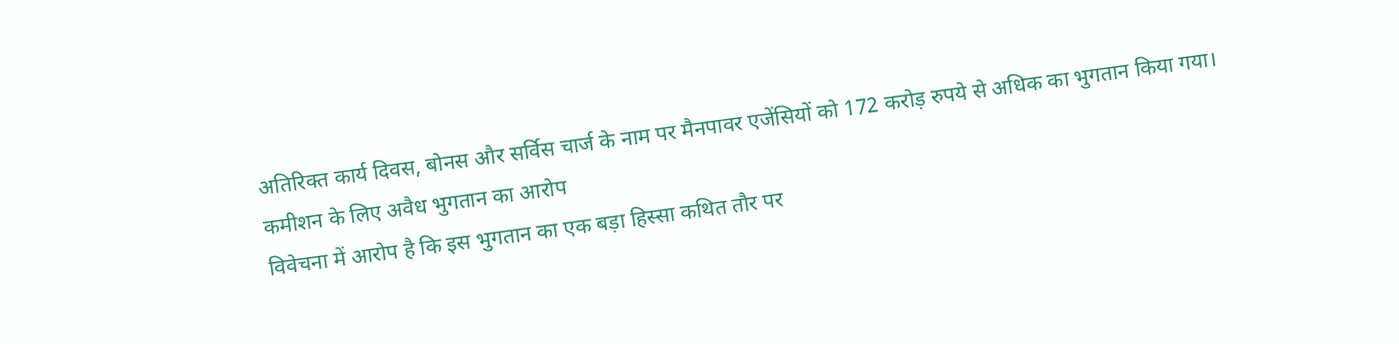अतिरिक्त कार्य दिवस, बोनस और सर्विस चार्ज के नाम पर मैनपावर एजेंसियों को 172 करोड़ रुपये से अधिक का भुगतान किया गया।
कमीशन के लिए अवैध भुगतान का आरोप
विवेचना में आरोप है कि इस भुगतान का एक बड़ा हिस्सा कथित तौर पर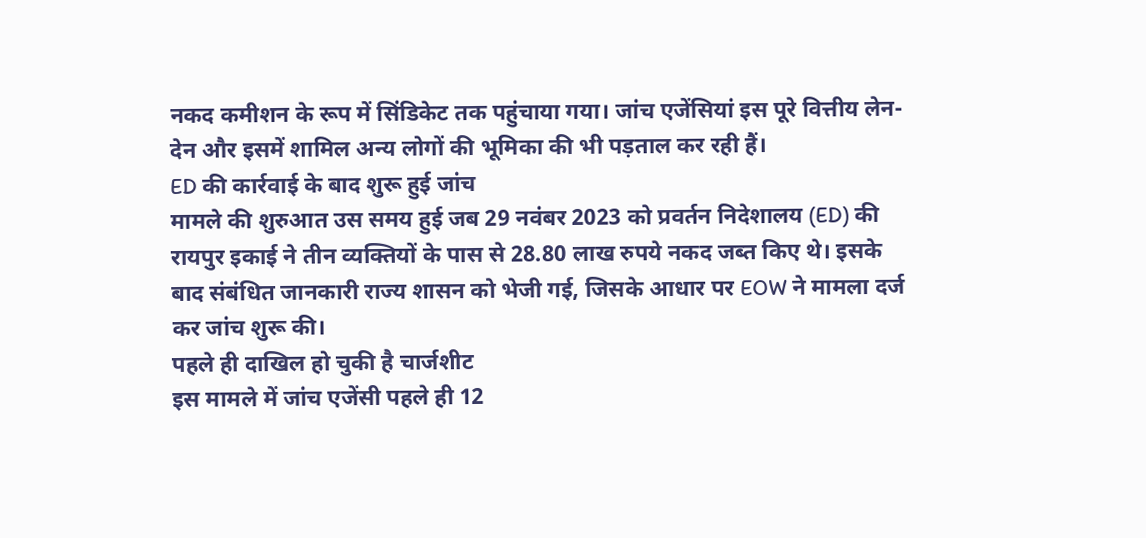नकद कमीशन के रूप में सिंडिकेट तक पहुंचाया गया। जांच एजेंसियां इस पूरे वित्तीय लेन-देन और इसमें शामिल अन्य लोगों की भूमिका की भी पड़ताल कर रही हैं।
ED की कार्रवाई के बाद शुरू हुई जांच
मामले की शुरुआत उस समय हुई जब 29 नवंबर 2023 को प्रवर्तन निदेशालय (ED) की रायपुर इकाई ने तीन व्यक्तियों के पास से 28.80 लाख रुपये नकद जब्त किए थे। इसके बाद संबंधित जानकारी राज्य शासन को भेजी गई, जिसके आधार पर EOW ने मामला दर्ज कर जांच शुरू की।
पहले ही दाखिल हो चुकी है चार्जशीट
इस मामले में जांच एजेंसी पहले ही 12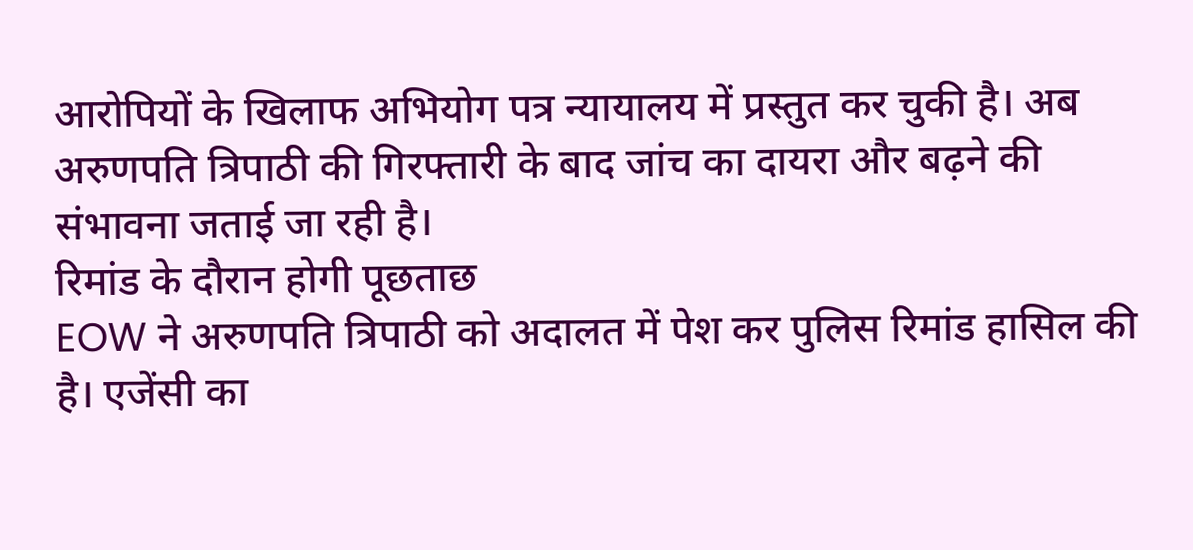आरोपियों के खिलाफ अभियोग पत्र न्यायालय में प्रस्तुत कर चुकी है। अब अरुणपति त्रिपाठी की गिरफ्तारी के बाद जांच का दायरा और बढ़ने की संभावना जताई जा रही है।
रिमांड के दौरान होगी पूछताछ
EOW ने अरुणपति त्रिपाठी को अदालत में पेश कर पुलिस रिमांड हासिल की है। एजेंसी का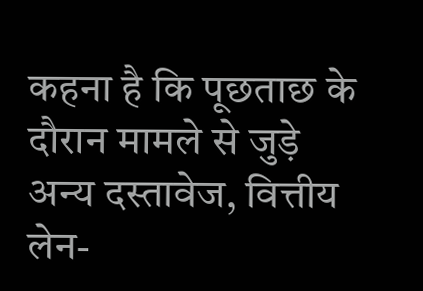कहना है कि पूछताछ के दौरान मामले से जुड़े अन्य दस्तावेज, वित्तीय लेन-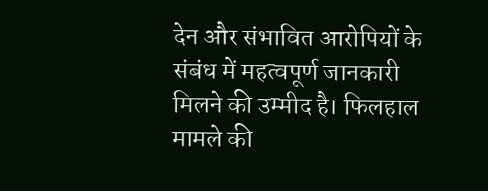देन और संभावित आरोपियों के संबंध में महत्वपूर्ण जानकारी मिलने की उम्मीद है। फिलहाल मामले की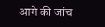आगे की जांच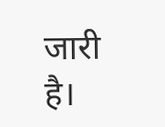जारी है।